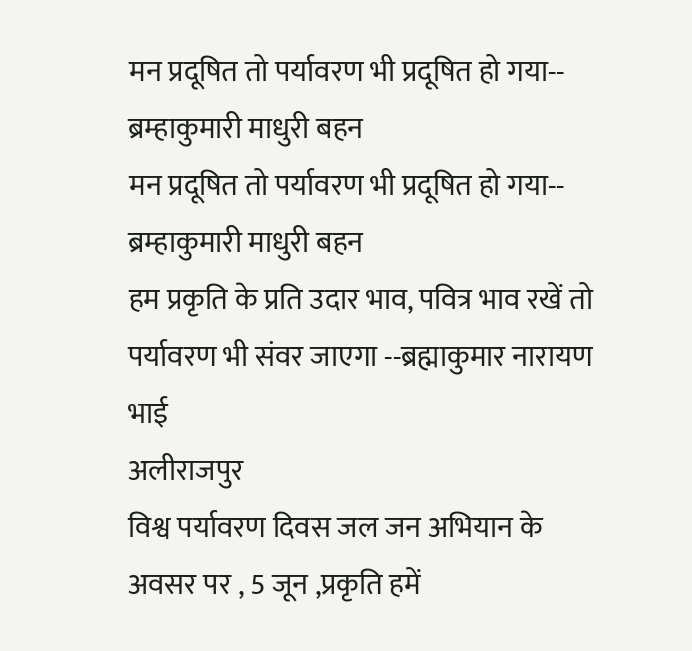मन प्रदूषित तो पर्यावरण भी प्रदूषित हो गया-- ब्रम्हाकुमारी माधुरी बहन
मन प्रदूषित तो पर्यावरण भी प्रदूषित हो गया-- ब्रम्हाकुमारी माधुरी बहन
हम प्रकृति के प्रति उदार भाव, पवित्र भाव रखें तो पर्यावरण भी संवर जाएगा --ब्रह्माकुमार नारायण भाई
अलीराजपुर
विश्व पर्यावरण दिवस जल जन अभियान के अवसर पर , 5 जून ,प्रकृति हमें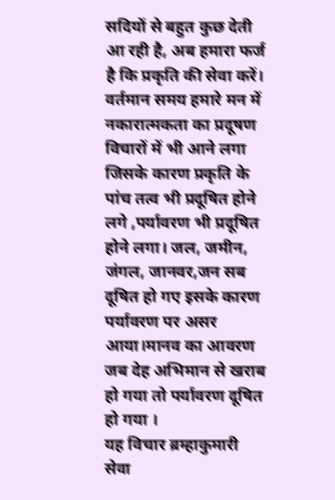सदियों से बहुत कुछ देती आ रही है, अब हमारा फर्ज है कि प्रकृति की सेवा करें। वर्तमान समय हमारे मन में नकारात्मकता का प्रदूषण विचारों में भी आने लगा जिसके कारण प्रकृति के पांच तत्व भी प्रदूषित होने लगे ,पर्यावरण भी प्रदूषित होने लगा। जल, जमीन, जंगल, जानवर,जन सब दूषित हो गए इसके कारण पर्यावरण पर असर आया।मानव का आवरण जब देह अभिमान से खराब हो गया तो पर्यावरण दूषित हो गया ।
यह विचार ब्रम्हाकुमारी सेवा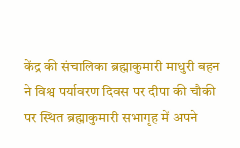केंद्र की संचालिका ब्रह्माकुमारी माधुरी बहन ने विश्व पर्यावरण दिवस पर दीपा की चौकी पर स्थित ब्रह्माकुमारी सभागृह में अपने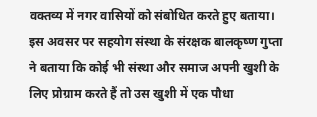वक्तव्य में नगर वासियों को संबोधित करते हुए बताया। इस अवसर पर सहयोग संस्था के संरक्षक बालकृष्ण गुप्ता ने बताया कि कोई भी संस्था और समाज अपनी खुशी के लिए प्रोग्राम करते हैं तो उस खुशी में एक पौधा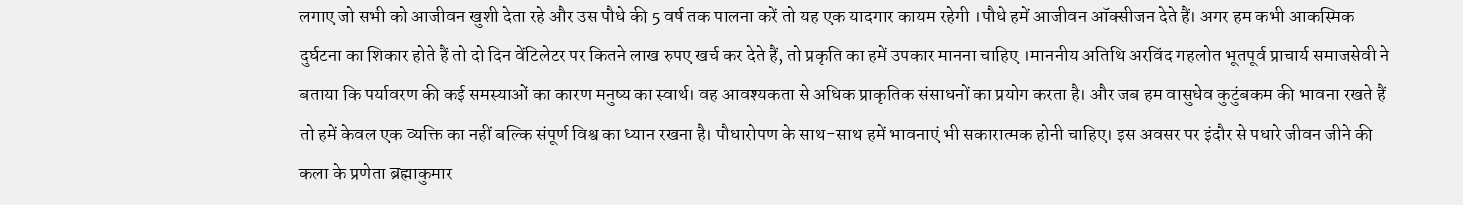लगाए जो सभी को आजीवन खुशी देता रहे और उस पौधे की 5 वर्ष तक पालना करें तो यह एक यादगार कायम रहेगी ।पौधे हमें आजीवन ऑक्सीजन देते हैं। अगर हम कभी आकस्मिक दुर्घटना का शिकार होते हैं तो दो दिन वेंटिलेटर पर कितने लाख रुपए खर्च कर देते हैं, तो प्रकृति का हमें उपकार मानना चाहिए ।माननीय अतिथि अरविंद गहलोत भूतपूर्व प्राचार्य समाजसेवी ने बताया कि पर्यावरण की कई समस्याओं का कारण मनुष्य का स्वार्थ। वह आवश्यकता से अधिक प्राकृतिक संसाधनों का प्रयोग करता है। और जब हम वासुधेव कुटुंबकम की भावना रखते हैं तो हमें केवल एक व्यक्ति का नहीं बल्कि संपूर्ण विश्व का ध्यान रखना है। पौधारोपण के साथ-साथ हमें भावनाएं भी सकारात्मक होनी चाहिए। इस अवसर पर इंदौर से पधारे जीवन जीने की कला के प्रणेता ब्रह्माकुमार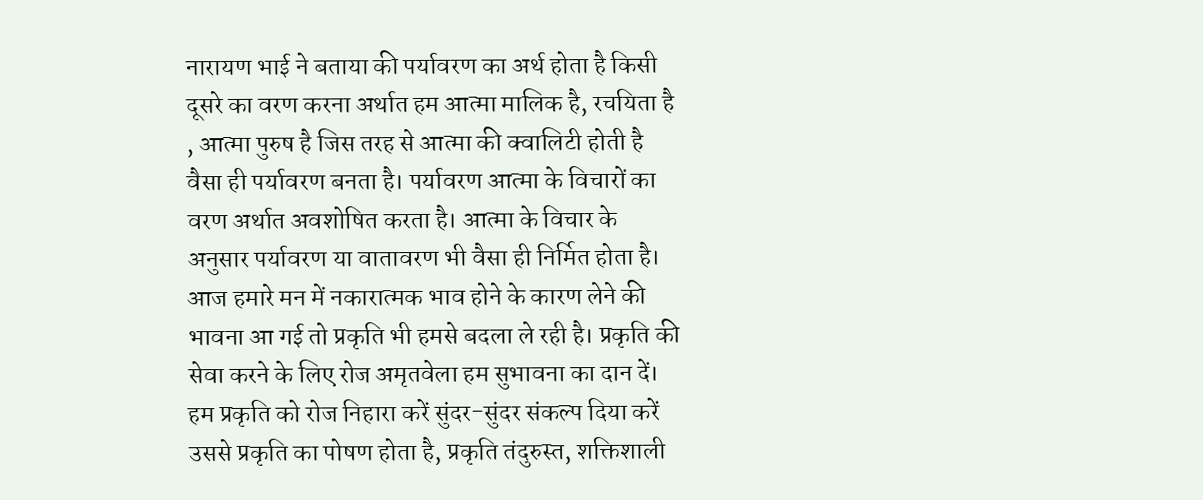नारायण भाई ने बताया की पर्यावरण का अर्थ होता है किसी दूसरे का वरण करना अर्थात हम आत्मा मालिक है, रचयिता है , आत्मा पुरुष है जिस तरह से आत्मा की क्वालिटी होती है वैसा ही पर्यावरण बनता है। पर्यावरण आत्मा के विचारों का वरण अर्थात अवशोषित करता है। आत्मा के विचार के अनुसार पर्यावरण या वातावरण भी वैसा ही निर्मित होता है। आज हमारे मन में नकारात्मक भाव होने के कारण लेने की भावना आ गई तो प्रकृति भी हमसे बदला ले रही है। प्रकृति की सेवा करने के लिए रोज अमृतवेला हम सुभावना का दान दें। हम प्रकृति को रोज निहारा करें सुंदर-सुंदर संकल्प दिया करें उससे प्रकृति का पोषण होता है, प्रकृति तंदुरुस्त, शक्तिशाली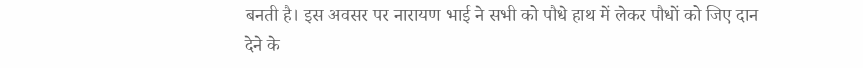बनती है। इस अवसर पर नारायण भाई ने सभी को पौधे हाथ में लेकर पौधों को जिए दान देने के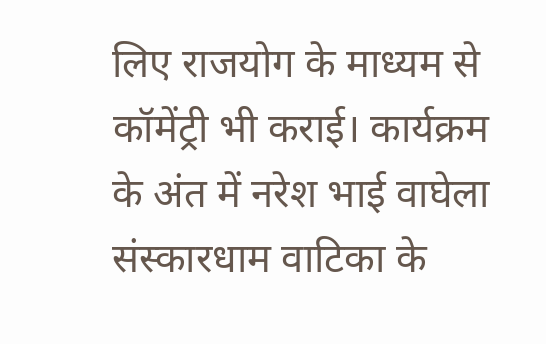लिए राजयोग के माध्यम से कॉमेंट्री भी कराई। कार्यक्रम के अंत में नरेश भाई वाघेला संस्कारधाम वाटिका के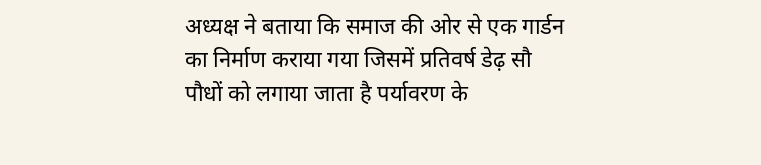अध्यक्ष ने बताया कि समाज की ओर से एक गार्डन का निर्माण कराया गया जिसमें प्रतिवर्ष डेढ़ सौ पौधों को लगाया जाता है पर्यावरण के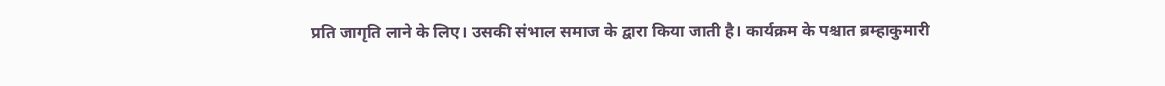प्रति जागृति लाने के लिए। उसकी संभाल समाज के द्वारा किया जाती है। कार्यक्रम के पश्चात ब्रम्हाकुमारी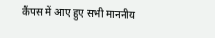कैंपस में आए हुए सभी माननीय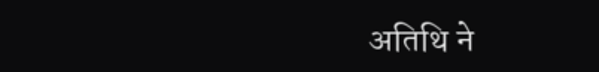अतिथि ने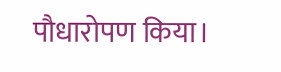पौधारोपण किया।